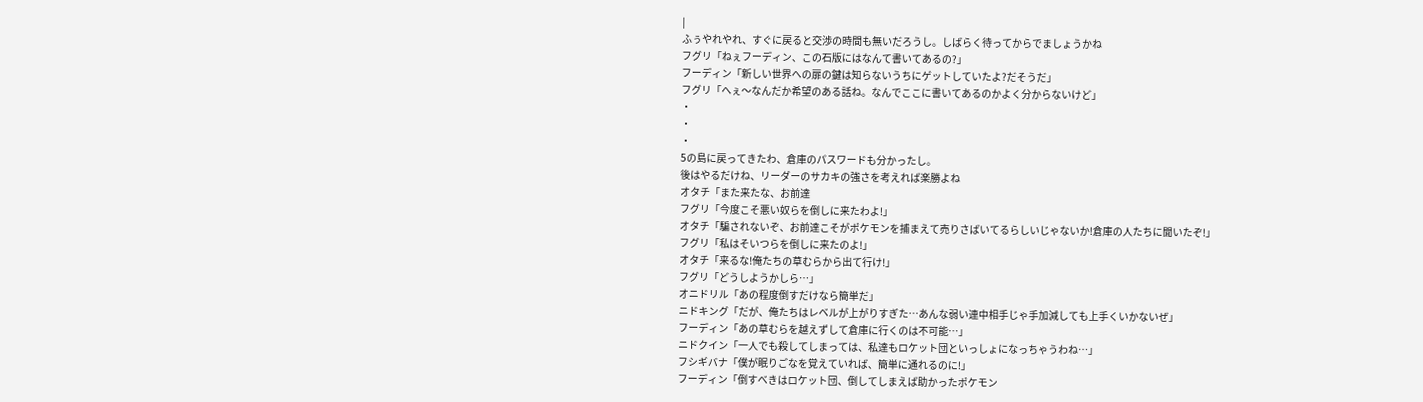|
ふぅやれやれ、すぐに戻ると交渉の時間も無いだろうし。しばらく待ってからでましょうかね
フグリ「ねぇフーディン、この石版にはなんて書いてあるの?」
フーディン「新しい世界への扉の鍵は知らないうちにゲットしていたよ?だそうだ」
フグリ「へぇ〜なんだか希望のある話ね。なんでここに書いてあるのかよく分からないけど」
・
・
・
5の島に戻ってきたわ、倉庫のパスワードも分かったし。
後はやるだけね、リーダーのサカキの強さを考えれば楽勝よね
オタチ「また来たな、お前達
フグリ「今度こそ悪い奴らを倒しに来たわよ!」
オタチ「騙されないぞ、お前達こそがポケモンを捕まえて売りさばいてるらしいじゃないか!倉庫の人たちに聞いたぞ!」
フグリ「私はそいつらを倒しに来たのよ!」
オタチ「来るな!俺たちの草むらから出て行け!」
フグリ「どうしようかしら…」
オニドリル「あの程度倒すだけなら簡単だ」
ニドキング「だが、俺たちはレベルが上がりすぎた…あんな弱い連中相手じゃ手加減しても上手くいかないぜ」
フーディン「あの草むらを越えずして倉庫に行くのは不可能…」
ニドクイン「一人でも殺してしまっては、私達もロケット団といっしょになっちゃうわね…」
フシギバナ「僕が眠りごなを覚えていれば、簡単に通れるのに!」
フーディン「倒すべきはロケット団、倒してしまえば助かったポケモン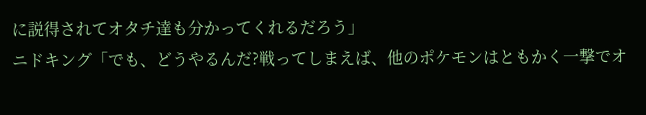に説得されてオタチ達も分かってくれるだろう」
ニドキング「でも、どうやるんだ?戦ってしまえば、他のポケモンはともかく一撃でオ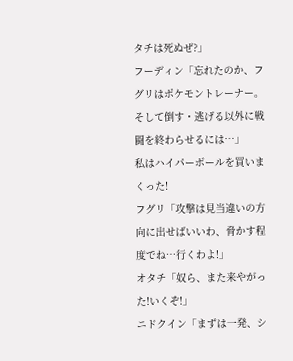タチは死ぬぜ?」
フーディン「忘れたのか、フグリはポケモントレーナー。そして倒す・逃げる以外に戦闘を終わらせるには…」
私はハイパーボールを買いまくった!
フグリ「攻撃は見当違いの方向に出せばいいわ、脅かす程度でね…行くわよ!」
オタチ「奴ら、また来やがった!いくぞ!」
ニドクイン「まずは一発、シ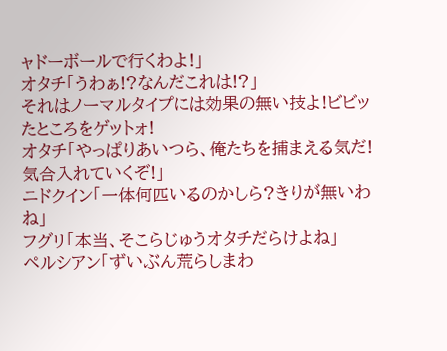ャドーボールで行くわよ!」
オタチ「うわぁ!?なんだこれは!?」
それはノーマルタイプには効果の無い技よ!ビビッたところをゲットォ!
オタチ「やっぱりあいつら、俺たちを捕まえる気だ!気合入れていくぞ!」
ニドクイン「一体何匹いるのかしら?きりが無いわね」
フグリ「本当、そこらじゅうオタチだらけよね」
ペルシアン「ずいぶん荒らしまわ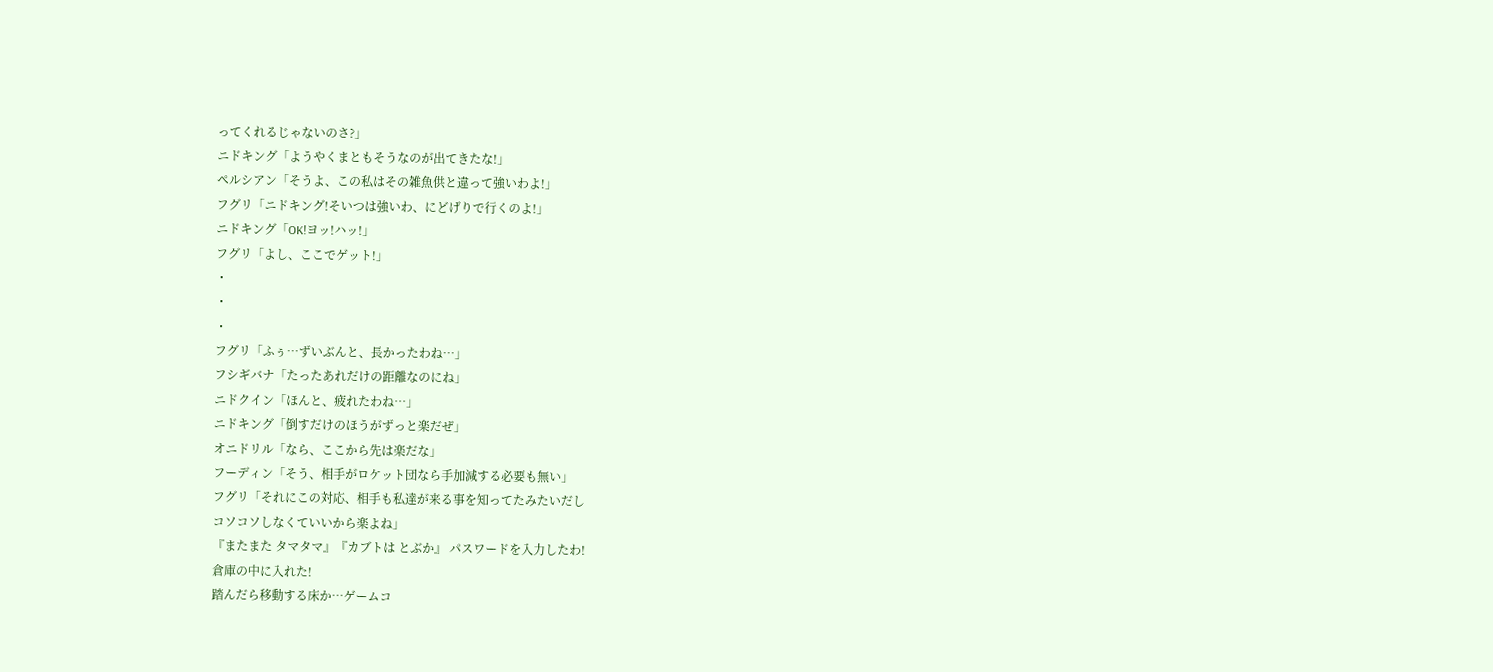ってくれるじゃないのさ?」
ニドキング「ようやくまともそうなのが出てきたな!」
ペルシアン「そうよ、この私はその雑魚供と違って強いわよ!」
フグリ「ニドキング!そいつは強いわ、にどげりで行くのよ!」
ニドキング「OK!ヨッ!ハッ!」
フグリ「よし、ここでゲット!」
・
・
・
フグリ「ふぅ…ずいぶんと、長かったわね…」
フシギバナ「たったあれだけの距離なのにね」
ニドクイン「ほんと、疲れたわね…」
ニドキング「倒すだけのほうがずっと楽だぜ」
オニドリル「なら、ここから先は楽だな」
フーディン「そう、相手がロケット団なら手加減する必要も無い」
フグリ「それにこの対応、相手も私達が来る事を知ってたみたいだし
コソコソしなくていいから楽よね」
『またまた タマタマ』『カブトは とぶか』 パスワードを入力したわ!
倉庫の中に入れた!
踏んだら移動する床か…ゲームコ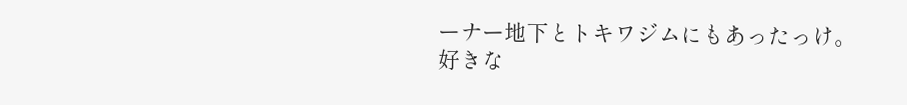ーナー地下とトキワジムにもあったっけ。好きな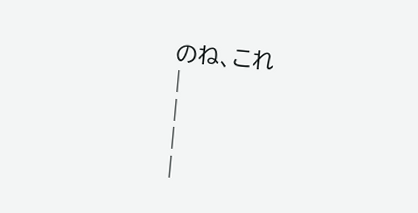のね、これ
|
|
|
|